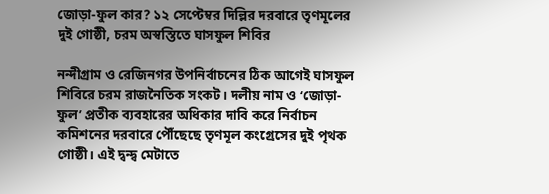জোড়া-ফুল কার? ১২ সেপ্টেম্বর দিল্লির দরবারে তৃণমূলের দুই গোষ্ঠী, চরম অস্বস্তিতে ঘাসফুল শিবির

নন্দীগ্রাম ও রেজিনগর উপনির্বাচনের ঠিক আগেই ঘাসফুল শিবিরে চরম রাজনৈতিক সংকট। দলীয় নাম ও ‘জোড়া-ফুল’ প্রতীক ব্যবহারের অধিকার দাবি করে নির্বাচন কমিশনের দরবারে পৌঁছেছে তৃণমূল কংগ্রেসের দুই পৃথক গোষ্ঠী। এই দ্বন্দ্ব মেটাতে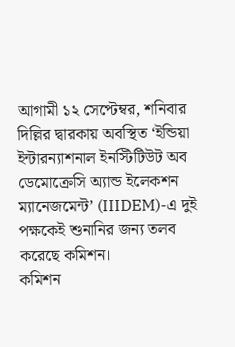আগামী ১২ সেপ্টেম্বর, শনিবার দিল্লির দ্বারকায় অবস্থিত ‘ইন্ডিয়া ইন্টারন্যাশনাল ইনস্টিটিউট অব ডেমোক্রেসি অ্যান্ড ইলেকশন ম্যানেজমেন্ট’ (IIIDEM)-এ দুই পক্ষকেই শুনানির জন্য তলব করেছে কমিশন।
কমিশন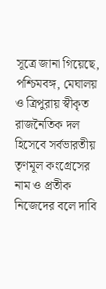সূত্রে জানা গিয়েছে, পশ্চিমবঙ্গ, মেঘালয় ও ত্রিপুরায় স্বীকৃত রাজনৈতিক দল হিসেবে সর্বভারতীয় তৃণমূল কংগ্রেসের নাম ও প্রতীক নিজেদের বলে দাবি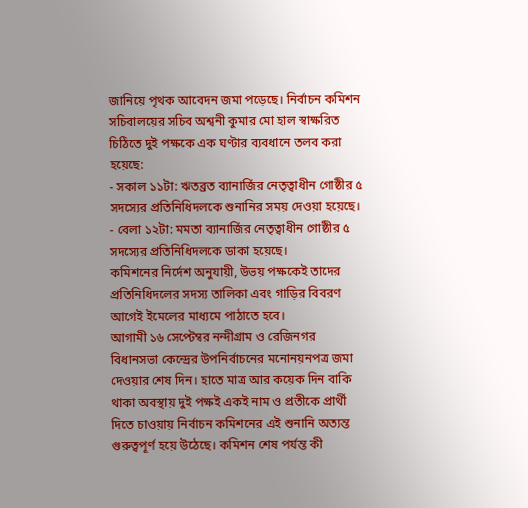জানিয়ে পৃথক আবেদন জমা পড়েছে। নির্বাচন কমিশন সচিবালয়ের সচিব অশ্বনী কুমার মো হাল স্বাক্ষরিত চিঠিতে দুই পক্ষকে এক ঘণ্টার ব্যবধানে তলব করা হয়েছে:
- সকাল ১১টা: ঋতব্রত ব্যানার্জির নেতৃত্বাধীন গোষ্ঠীর ৫ সদস্যের প্রতিনিধিদলকে শুনানির সময় দেওয়া হয়েছে।
- বেলা ১২টা: মমতা ব্যানার্জির নেতৃত্বাধীন গোষ্ঠীর ৫ সদস্যের প্রতিনিধিদলকে ডাকা হয়েছে।
কমিশনের নির্দেশ অনুযায়ী, উভয় পক্ষকেই তাদের প্রতিনিধিদলের সদস্য তালিকা এবং গাড়ির বিবরণ আগেই ইমেলের মাধ্যমে পাঠাতে হবে।
আগামী ১৬ সেপ্টেম্বর নন্দীগ্রাম ও রেজিনগর বিধানসভা কেন্দ্রের উপনির্বাচনের মনোনয়নপত্র জমা দেওয়ার শেষ দিন। হাতে মাত্র আর কয়েক দিন বাকি থাকা অবস্থায় দুই পক্ষই একই নাম ও প্রতীকে প্রার্থী দিতে চাওয়ায় নির্বাচন কমিশনের এই শুনানি অত্যন্ত গুরুত্বপূর্ণ হয়ে উঠেছে। কমিশন শেষ পর্যন্ত কী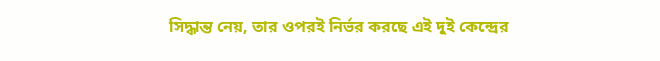সিদ্ধান্ত নেয়, তার ওপরই নির্ভর করছে এই দুই কেন্দ্রের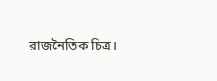রাজনৈতিক চিত্র।